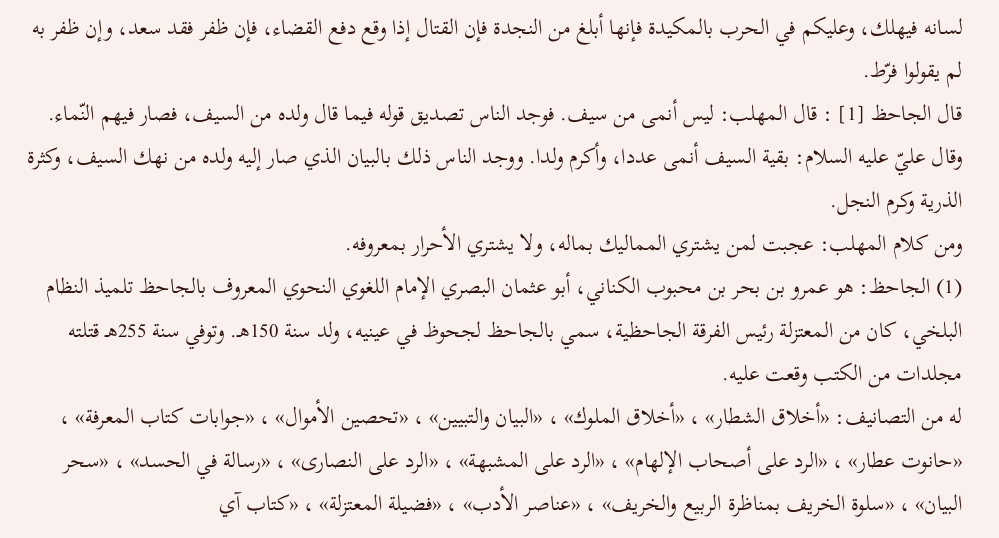لسانه فيهلك، وعليكم في الحرب بالمكيدة فإنها أبلغ من النجدة فإن القتال إذا وقع دفع القضاء، فإن ظفر فقد سعد، وإن ظفر به لم يقولوا فرّط.
قال الجاحظ [1] : قال المهلب: ليس أنمى من سيف. فوجد الناس تصديق قوله فيما قال ولده من السيف، فصار فيهم النّماء.
وقال عليّ عليه السلام: بقية السيف أنمى عددا، وأكرم ولدا. ووجد الناس ذلك بالبيان الذي صار إليه ولده من نهك السيف، وكثرة الذرية وكرم النجل.
ومن كلام المهلب: عجبت لمن يشتري المماليك بماله، ولا يشتري الأحرار بمعروفه.
(1) الجاحظ: هو عمرو بن بحر بن محبوب الكناني، أبو عثمان البصري الإمام اللغوي النحوي المعروف بالجاحظ تلميذ النظام البلخي، كان من المعتزلة رئيس الفرقة الجاحظية، سمي بالجاحظ لجحوظ في عينيه، ولد سنة 150هـ. وتوفي سنة 255هـ قتلته مجلدات من الكتب وقعت عليه.
له من التصانيف: «أخلاق الشطار» ، «أخلاق الملوك» ، «البيان والتبيين» ، «تحصين الأموال» ، «جوابات كتاب المعرفة» ، «حانوت عطار» ، «الرد على أصحاب الإلهام» ، «الرد على المشبهة» ، «الرد على النصارى» ، «رسالة في الحسد» ، «سحر البيان» ، «سلوة الخريف بمناظرة الربيع والخريف» ، «عناصر الأدب» ، «فضيلة المعتزلة» ، «كتاب آي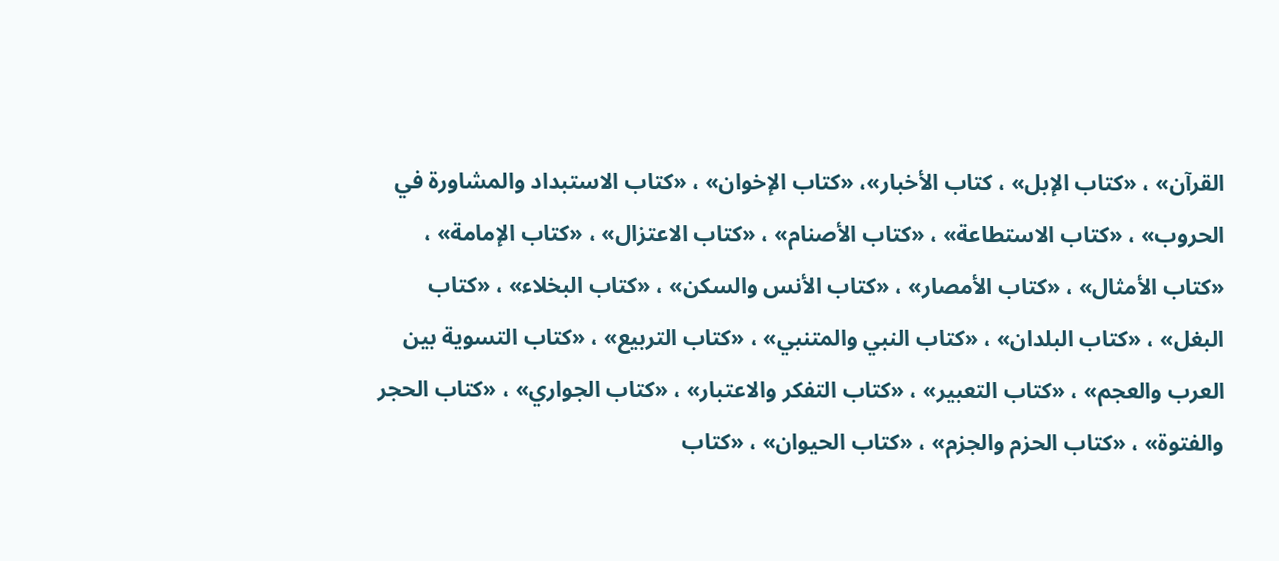القرآن» ، «كتاب الإبل» ، كتاب الأخبار»، «كتاب الإخوان» ، «كتاب الاستبداد والمشاورة في الحروب» ، «كتاب الاستطاعة» ، «كتاب الأصنام» ، «كتاب الاعتزال» ، «كتاب الإمامة» ، «كتاب الأمثال» ، «كتاب الأمصار» ، «كتاب الأنس والسكن» ، «كتاب البخلاء» ، «كتاب البغل» ، «كتاب البلدان» ، «كتاب النبي والمتنبي» ، «كتاب التربيع» ، «كتاب التسوية بين العرب والعجم» ، «كتاب التعبير» ، «كتاب التفكر والاعتبار» ، «كتاب الجواري» ، «كتاب الحجر والفتوة» ، «كتاب الحزم والجزم» ، «كتاب الحيوان» ، «كتاب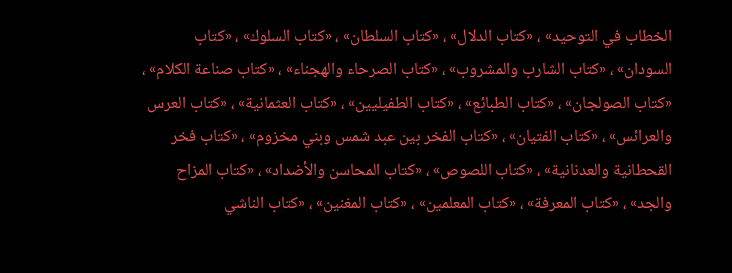الخطاب في التوحيد» ، «كتاب الدلال» ، «كتاب السلطان» ، «كتاب السلوك» ، «كتاب السودان» ، «كتاب الشارب والمشروب» ، «كتاب الصرحاء والهجناء» ، «كتاب صناعة الكلام» ، «كتاب الصولجان» ، «كتاب الطبائع» ، «كتاب الطفيليين» ، «كتاب العثمانية» ، «كتاب العرس والعرائس» ، «كتاب الفتيان» ، «كتاب الفخر بين عبد شمس وبني مخزوم» ، «كتاب فخر القحطانية والعدنانية» ، «كتاب اللصوص» ، «كتاب المحاسن والأضداد» ، «كتاب المزاح والجد» ، «كتاب المعرفة» ، «كتاب المعلمين» ، «كتاب المغنين» ، «كتاب الناشي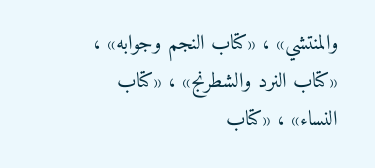والمنتشي» ، «كتاب النجم وجوابه» ، «كتاب النرد والشطرنج» ، «كتاب النساء» ، «كتاب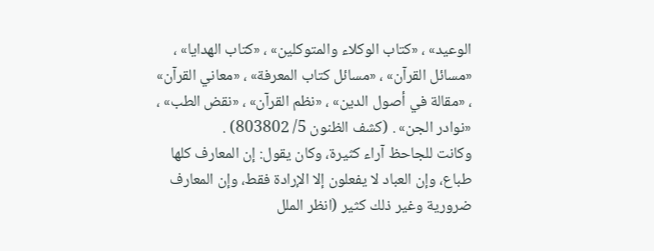الوعيد» ، «كتاب الوكلاء والمتوكلين» ، «كتاب الهدايا» ، «مسائل القرآن» ، «مسائل كتاب المعرفة» ، «معاني القرآن» ، «مقالة في أصول الدين» ، «نظم القرآن» ، «نقض الطب» ، «نوادر الجن» . (كشف الظنون 5/ 803802) .
وكانت للجاحظ آراء كثيرة، وكان يقول: إن المعارف كلها طباع، وإن العباد لا يفعلون إلا الإرادة فقط، وإن المعارف ضرورية وغير ذلك كثير (انظر الملل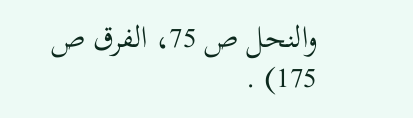والنحل ص 75، الفرق ص 175) .